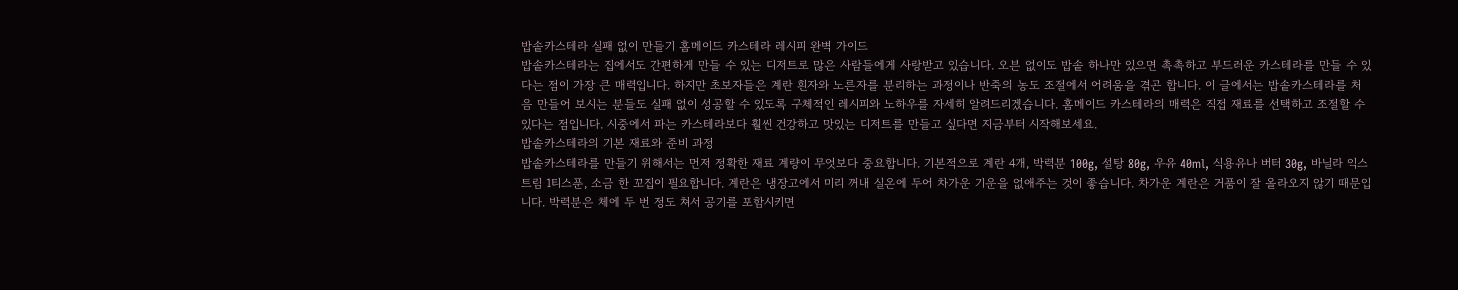밥솥카스테라 실패 없이 만들기 홈메이드 카스테라 레시피 완벽 가이드
밥솥카스테라는 집에서도 간편하게 만들 수 있는 디저트로 많은 사람들에게 사랑받고 있습니다. 오븐 없이도 밥솥 하나만 있으면 촉촉하고 부드러운 카스테라를 만들 수 있다는 점이 가장 큰 매력입니다. 하지만 초보자들은 계란 흰자와 노른자를 분리하는 과정이나 반죽의 농도 조절에서 어려움을 겪곤 합니다. 이 글에서는 밥솥카스테라를 처음 만들어 보시는 분들도 실패 없이 성공할 수 있도록 구체적인 레시피와 노하우를 자세히 알려드리겠습니다. 홈메이드 카스테라의 매력은 직접 재료를 선택하고 조절할 수 있다는 점입니다. 시중에서 파는 카스테라보다 훨씬 건강하고 맛있는 디저트를 만들고 싶다면 지금부터 시작해보세요.
밥솥카스테라의 기본 재료와 준비 과정
밥솥카스테라를 만들기 위해서는 먼저 정확한 재료 계량이 무엇보다 중요합니다. 기본적으로 계란 4개, 박력분 100g, 설탕 80g, 우유 40ml, 식용유나 버터 30g, 바닐라 익스트림 1티스푼, 소금 한 꼬집이 필요합니다. 계란은 냉장고에서 미리 꺼내 실온에 두어 차가운 기운을 없애주는 것이 좋습니다. 차가운 계란은 거품이 잘 올라오지 않기 때문입니다. 박력분은 체에 두 번 정도 쳐서 공기를 포함시키면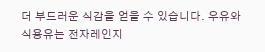더 부드러운 식감을 얻을 수 있습니다. 우유와 식용유는 전자레인지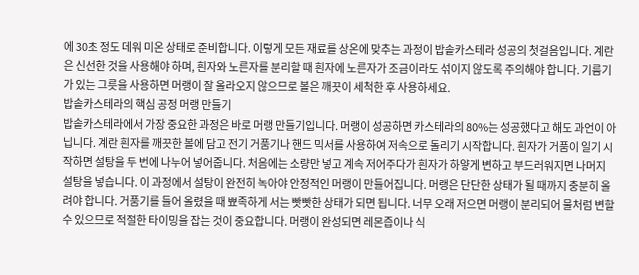에 30초 정도 데워 미온 상태로 준비합니다. 이렇게 모든 재료를 상온에 맞추는 과정이 밥솥카스테라 성공의 첫걸음입니다. 계란은 신선한 것을 사용해야 하며, 흰자와 노른자를 분리할 때 흰자에 노른자가 조금이라도 섞이지 않도록 주의해야 합니다. 기름기가 있는 그릇을 사용하면 머랭이 잘 올라오지 않으므로 볼은 깨끗이 세척한 후 사용하세요.
밥솥카스테라의 핵심 공정 머랭 만들기
밥솥카스테라에서 가장 중요한 과정은 바로 머랭 만들기입니다. 머랭이 성공하면 카스테라의 80%는 성공했다고 해도 과언이 아닙니다. 계란 흰자를 깨끗한 볼에 담고 전기 거품기나 핸드 믹서를 사용하여 저속으로 돌리기 시작합니다. 흰자가 거품이 일기 시작하면 설탕을 두 번에 나누어 넣어줍니다. 처음에는 소량만 넣고 계속 저어주다가 흰자가 하얗게 변하고 부드러워지면 나머지 설탕을 넣습니다. 이 과정에서 설탕이 완전히 녹아야 안정적인 머랭이 만들어집니다. 머랭은 단단한 상태가 될 때까지 충분히 올려야 합니다. 거품기를 들어 올렸을 때 뾰족하게 서는 빳빳한 상태가 되면 됩니다. 너무 오래 저으면 머랭이 분리되어 물처럼 변할 수 있으므로 적절한 타이밍을 잡는 것이 중요합니다. 머랭이 완성되면 레몬즙이나 식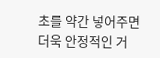초를 약간 넣어주면 더욱 안정적인 거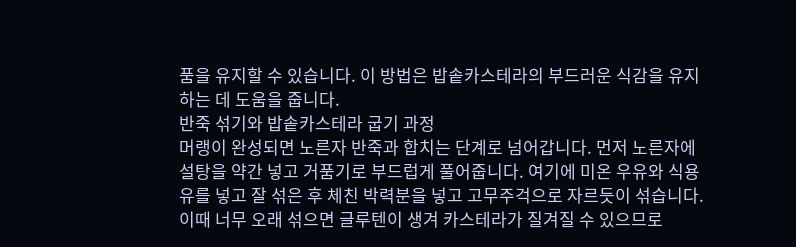품을 유지할 수 있습니다. 이 방법은 밥솥카스테라의 부드러운 식감을 유지하는 데 도움을 줍니다.
반죽 섞기와 밥솥카스테라 굽기 과정
머랭이 완성되면 노른자 반죽과 합치는 단계로 넘어갑니다. 먼저 노른자에 설탕을 약간 넣고 거품기로 부드럽게 풀어줍니다. 여기에 미온 우유와 식용유를 넣고 잘 섞은 후 체친 박력분을 넣고 고무주걱으로 자르듯이 섞습니다. 이때 너무 오래 섞으면 글루텐이 생겨 카스테라가 질겨질 수 있으므로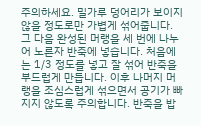주의하세요. 밀가루 덩어리가 보이지 않을 정도로만 가볍게 섞어줍니다. 그 다음 완성된 머랭을 세 번에 나누어 노른자 반죽에 넣습니다. 처음에는 1/3 정도를 넣고 잘 섞어 반죽을 부드럽게 만듭니다. 이후 나머지 머랭을 조심스럽게 섞으면서 공기가 빠지지 않도록 주의합니다. 반죽을 밥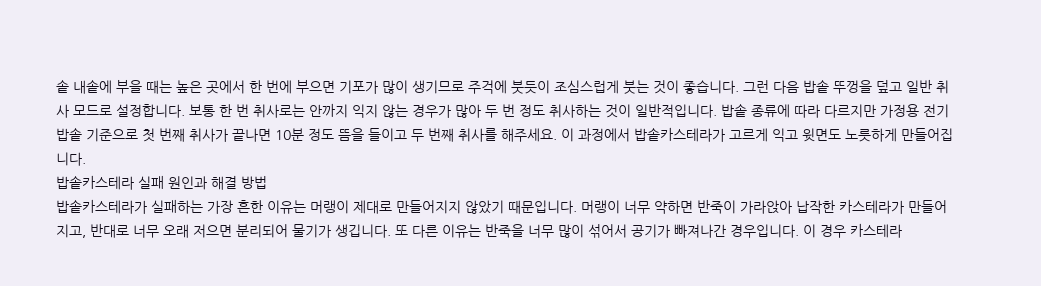솥 내솥에 부을 때는 높은 곳에서 한 번에 부으면 기포가 많이 생기므로 주걱에 붓듯이 조심스럽게 붓는 것이 좋습니다. 그런 다음 밥솥 뚜껑을 덮고 일반 취사 모드로 설정합니다. 보통 한 번 취사로는 안까지 익지 않는 경우가 많아 두 번 정도 취사하는 것이 일반적입니다. 밥솥 종류에 따라 다르지만 가정용 전기밥솥 기준으로 첫 번째 취사가 끝나면 10분 정도 뜸을 들이고 두 번째 취사를 해주세요. 이 과정에서 밥솥카스테라가 고르게 익고 윗면도 노릇하게 만들어집니다.
밥솥카스테라 실패 원인과 해결 방법
밥솥카스테라가 실패하는 가장 흔한 이유는 머랭이 제대로 만들어지지 않았기 때문입니다. 머랭이 너무 약하면 반죽이 가라앉아 납작한 카스테라가 만들어지고, 반대로 너무 오래 저으면 분리되어 물기가 생깁니다. 또 다른 이유는 반죽을 너무 많이 섞어서 공기가 빠져나간 경우입니다. 이 경우 카스테라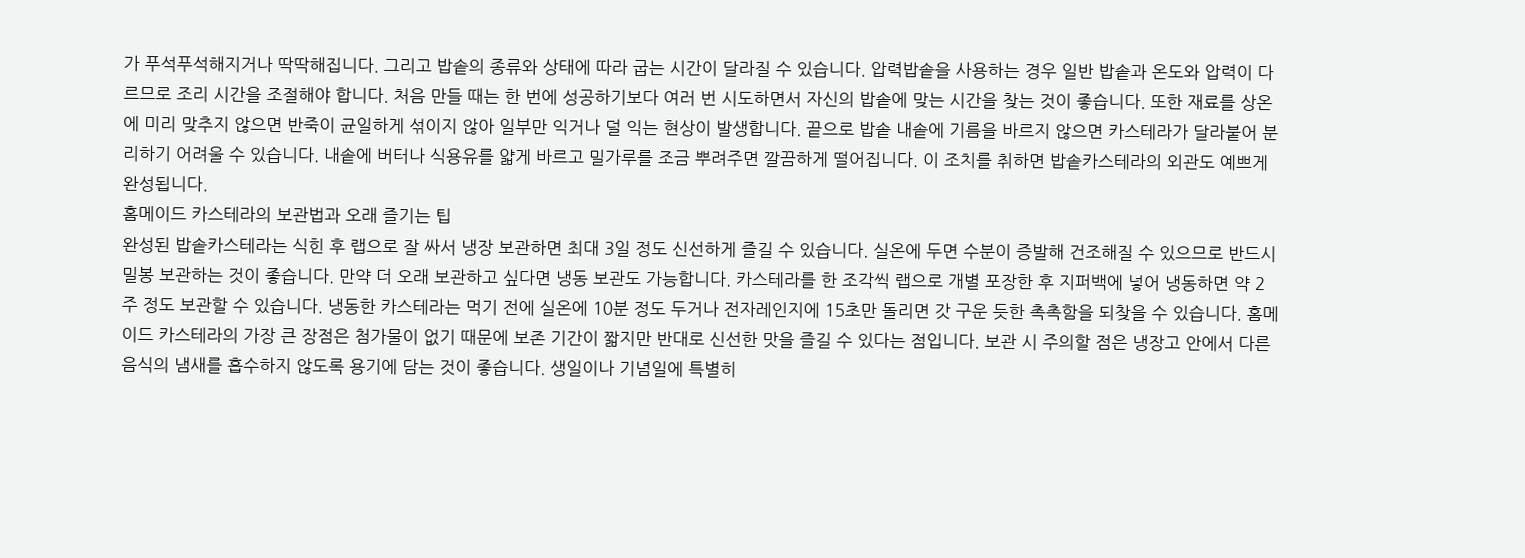가 푸석푸석해지거나 딱딱해집니다. 그리고 밥솥의 종류와 상태에 따라 굽는 시간이 달라질 수 있습니다. 압력밥솥을 사용하는 경우 일반 밥솥과 온도와 압력이 다르므로 조리 시간을 조절해야 합니다. 처음 만들 때는 한 번에 성공하기보다 여러 번 시도하면서 자신의 밥솥에 맞는 시간을 찾는 것이 좋습니다. 또한 재료를 상온에 미리 맞추지 않으면 반죽이 균일하게 섞이지 않아 일부만 익거나 덜 익는 현상이 발생합니다. 끝으로 밥솥 내솥에 기름을 바르지 않으면 카스테라가 달라붙어 분리하기 어려울 수 있습니다. 내솥에 버터나 식용유를 얇게 바르고 밀가루를 조금 뿌려주면 깔끔하게 떨어집니다. 이 조치를 취하면 밥솥카스테라의 외관도 예쁘게 완성됩니다.
홈메이드 카스테라의 보관법과 오래 즐기는 팁
완성된 밥솥카스테라는 식힌 후 랩으로 잘 싸서 냉장 보관하면 최대 3일 정도 신선하게 즐길 수 있습니다. 실온에 두면 수분이 증발해 건조해질 수 있으므로 반드시 밀봉 보관하는 것이 좋습니다. 만약 더 오래 보관하고 싶다면 냉동 보관도 가능합니다. 카스테라를 한 조각씩 랩으로 개별 포장한 후 지퍼백에 넣어 냉동하면 약 2주 정도 보관할 수 있습니다. 냉동한 카스테라는 먹기 전에 실온에 10분 정도 두거나 전자레인지에 15초만 돌리면 갓 구운 듯한 촉촉함을 되찾을 수 있습니다. 홈메이드 카스테라의 가장 큰 장점은 첨가물이 없기 때문에 보존 기간이 짧지만 반대로 신선한 맛을 즐길 수 있다는 점입니다. 보관 시 주의할 점은 냉장고 안에서 다른 음식의 냄새를 흡수하지 않도록 용기에 담는 것이 좋습니다. 생일이나 기념일에 특별히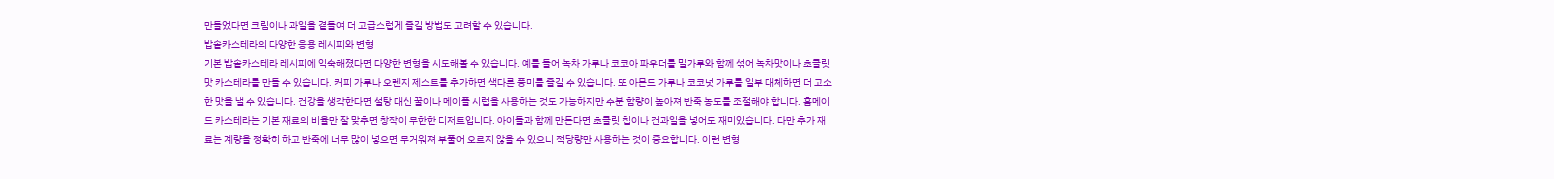만들었다면 크림이나 과일을 곁들여 더 고급스럽게 즐길 방법도 고려할 수 있습니다.
밥솥카스테라의 다양한 응용 레시피와 변형
기본 밥솥카스테라 레시피에 익숙해졌다면 다양한 변형을 시도해볼 수 있습니다. 예를 들어 녹차 가루나 코코아 파우더를 밀가루와 함께 섞어 녹차맛이나 초콜릿맛 카스테라를 만들 수 있습니다. 커피 가루나 오렌지 제스트를 추가하면 색다른 풍미를 즐길 수 있습니다. 또 아몬드 가루나 코코넛 가루를 일부 대체하면 더 고소한 맛을 낼 수 있습니다. 건강을 생각한다면 설탕 대신 꿀이나 메이플 시럽을 사용하는 것도 가능하지만 수분 함량이 높아져 반죽 농도를 조절해야 합니다. 홈메이드 카스테라는 기본 재료의 비율만 잘 맞추면 창작이 무한한 디저트입니다. 아이들과 함께 만든다면 초콜릿 칩이나 건과일을 넣어도 재미있습니다. 다만 추가 재료는 계량을 정확히 하고 반죽에 너무 많이 넣으면 무거워져 부풀어 오르지 않을 수 있으니 적당량만 사용하는 것이 중요합니다. 이런 변형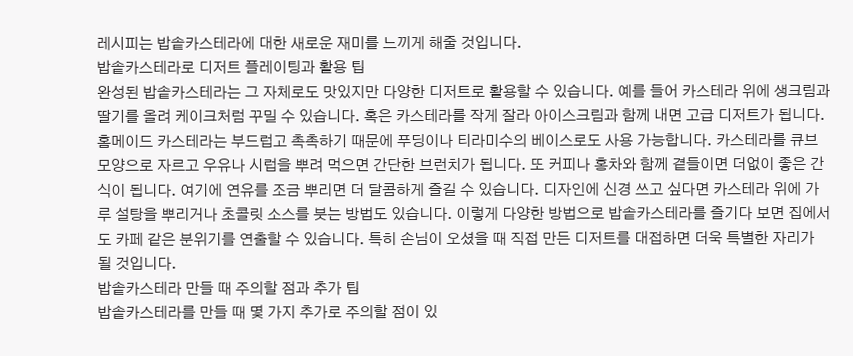레시피는 밥솥카스테라에 대한 새로운 재미를 느끼게 해줄 것입니다.
밥솥카스테라로 디저트 플레이팅과 활용 팁
완성된 밥솥카스테라는 그 자체로도 맛있지만 다양한 디저트로 활용할 수 있습니다. 예를 들어 카스테라 위에 생크림과 딸기를 올려 케이크처럼 꾸밀 수 있습니다. 혹은 카스테라를 작게 잘라 아이스크림과 함께 내면 고급 디저트가 됩니다. 홈메이드 카스테라는 부드럽고 촉촉하기 때문에 푸딩이나 티라미수의 베이스로도 사용 가능합니다. 카스테라를 큐브 모양으로 자르고 우유나 시럽을 뿌려 먹으면 간단한 브런치가 됩니다. 또 커피나 홍차와 함께 곁들이면 더없이 좋은 간식이 됩니다. 여기에 연유를 조금 뿌리면 더 달콤하게 즐길 수 있습니다. 디자인에 신경 쓰고 싶다면 카스테라 위에 가루 설탕을 뿌리거나 초콜릿 소스를 붓는 방법도 있습니다. 이렇게 다양한 방법으로 밥솥카스테라를 즐기다 보면 집에서도 카페 같은 분위기를 연출할 수 있습니다. 특히 손님이 오셨을 때 직접 만든 디저트를 대접하면 더욱 특별한 자리가 될 것입니다.
밥솥카스테라 만들 때 주의할 점과 추가 팁
밥솥카스테라를 만들 때 몇 가지 추가로 주의할 점이 있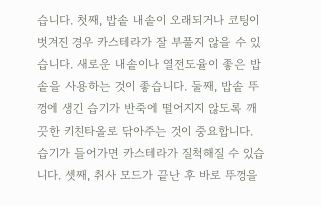습니다. 첫째, 밥솥 내솥이 오래되거나 코팅이 벗겨진 경우 카스테라가 잘 부풀지 않을 수 있습니다. 새로운 내솥이나 열전도율이 좋은 밥솥을 사용하는 것이 좋습니다. 둘째, 밥솥 뚜껑에 생긴 습기가 반죽에 떨어지지 않도록 깨끗한 키친타올로 닦아주는 것이 중요합니다. 습기가 들어가면 카스테라가 질척해질 수 있습니다. 셋째, 취사 모드가 끝난 후 바로 뚜껑을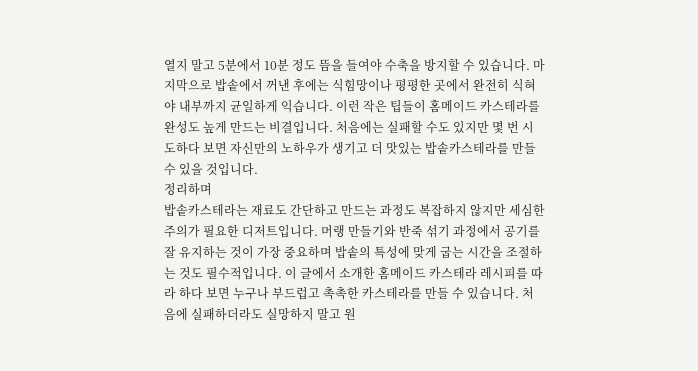열지 말고 5분에서 10분 정도 뜸을 들여야 수축을 방지할 수 있습니다. 마지막으로 밥솥에서 꺼낸 후에는 식힘망이나 평평한 곳에서 완전히 식혀야 내부까지 균일하게 익습니다. 이런 작은 팁들이 홈메이드 카스테라를 완성도 높게 만드는 비결입니다. 처음에는 실패할 수도 있지만 몇 번 시도하다 보면 자신만의 노하우가 생기고 더 맛있는 밥솥카스테라를 만들 수 있을 것입니다.
정리하며
밥솥카스테라는 재료도 간단하고 만드는 과정도 복잡하지 않지만 세심한 주의가 필요한 디저트입니다. 머랭 만들기와 반죽 섞기 과정에서 공기를 잘 유지하는 것이 가장 중요하며 밥솥의 특성에 맞게 굽는 시간을 조절하는 것도 필수적입니다. 이 글에서 소개한 홈메이드 카스테라 레시피를 따라 하다 보면 누구나 부드럽고 촉촉한 카스테라를 만들 수 있습니다. 처음에 실패하더라도 실망하지 말고 원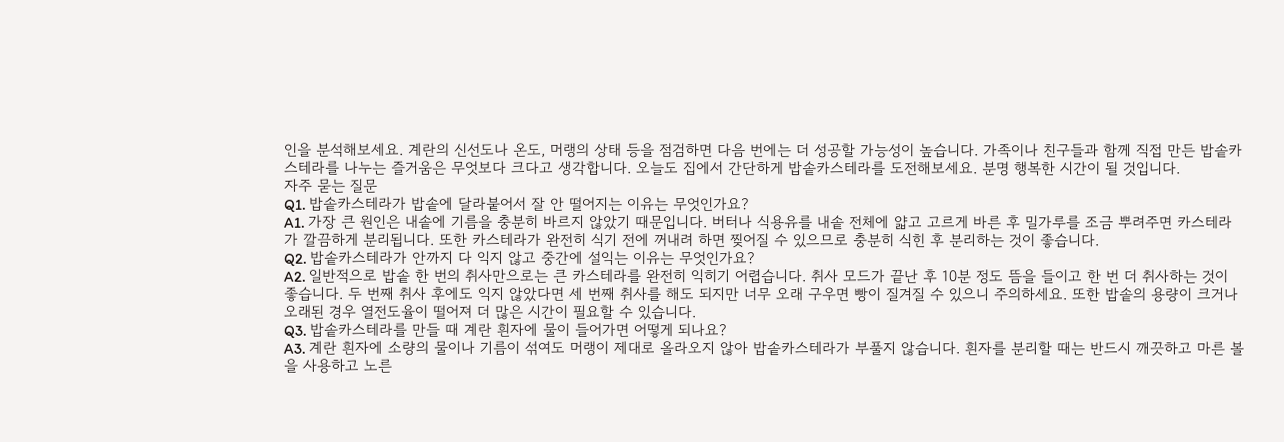인을 분석해보세요. 계란의 신선도나 온도, 머랭의 상태 등을 점검하면 다음 번에는 더 성공할 가능성이 높습니다. 가족이나 친구들과 함께 직접 만든 밥솥카스테라를 나누는 즐거움은 무엇보다 크다고 생각합니다. 오늘도 집에서 간단하게 밥솥카스테라를 도전해보세요. 분명 행복한 시간이 될 것입니다.
자주 묻는 질문
Q1. 밥솥카스테라가 밥솥에 달라붙어서 잘 안 떨어지는 이유는 무엇인가요?
A1. 가장 큰 원인은 내솥에 기름을 충분히 바르지 않았기 때문입니다. 버터나 식용유를 내솥 전체에 얇고 고르게 바른 후 밀가루를 조금 뿌려주면 카스테라가 깔끔하게 분리됩니다. 또한 카스테라가 완전히 식기 전에 꺼내려 하면 찢어질 수 있으므로 충분히 식힌 후 분리하는 것이 좋습니다.
Q2. 밥솥카스테라가 안까지 다 익지 않고 중간에 설익는 이유는 무엇인가요?
A2. 일반적으로 밥솥 한 번의 취사만으로는 큰 카스테라를 완전히 익히기 어렵습니다. 취사 모드가 끝난 후 10분 정도 뜸을 들이고 한 번 더 취사하는 것이 좋습니다. 두 번째 취사 후에도 익지 않았다면 세 번째 취사를 해도 되지만 너무 오래 구우면 빵이 질겨질 수 있으니 주의하세요. 또한 밥솥의 용량이 크거나 오래된 경우 열전도율이 떨어져 더 많은 시간이 필요할 수 있습니다.
Q3. 밥솥카스테라를 만들 때 계란 흰자에 물이 들어가면 어떻게 되나요?
A3. 계란 흰자에 소량의 물이나 기름이 섞여도 머랭이 제대로 올라오지 않아 밥솥카스테라가 부풀지 않습니다. 흰자를 분리할 때는 반드시 깨끗하고 마른 볼을 사용하고 노른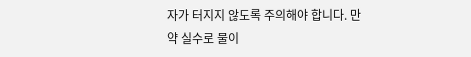자가 터지지 않도록 주의해야 합니다. 만약 실수로 물이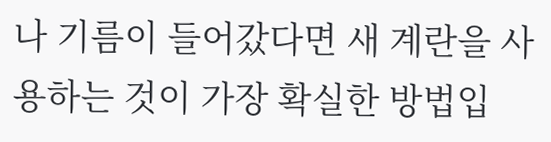나 기름이 들어갔다면 새 계란을 사용하는 것이 가장 확실한 방법입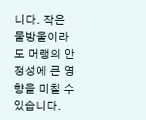니다. 작은 물방울이라도 머랭의 안정성에 큰 영향을 미칠 수 있습니다.